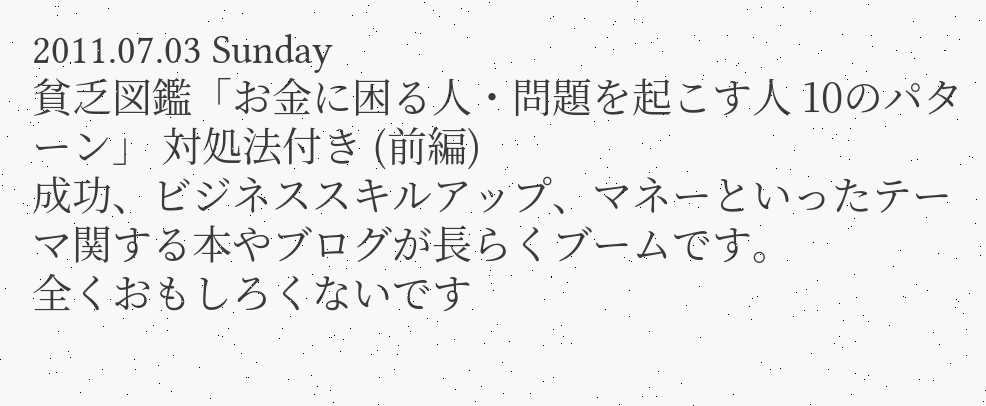2011.07.03 Sunday
貧乏図鑑「お金に困る人・問題を起こす人 10のパターン」 対処法付き (前編)
成功、ビジネススキルアップ、マネーといったテーマ関する本やブログが長らくブームです。
全くおもしろくないです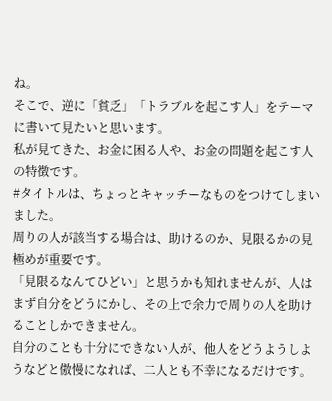ね。
そこで、逆に「貧乏」「トラブルを起こす人」をテーマに書いて見たいと思います。
私が見てきた、お金に困る人や、お金の問題を起こす人の特徴です。
#タイトルは、ちょっとキャッチーなものをつけてしまいました。
周りの人が該当する場合は、助けるのか、見限るかの見極めが重要です。
「見限るなんてひどい」と思うかも知れませんが、人はまず自分をどうにかし、その上で余力で周りの人を助けることしかできません。
自分のことも十分にできない人が、他人をどうようしようなどと傲慢になれば、二人とも不幸になるだけです。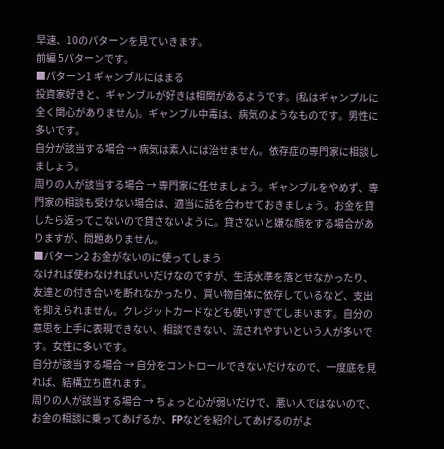早速、10のパターンを見ていきます。
前編 5パターンです。
■パターン1 ギャンブルにはまる
投資家好きと、ギャンブルが好きは相関があるようです。(私はギャンプルに全く関心がありません)。ギャンブル中毒は、病気のようなものです。男性に多いです。
自分が該当する場合 → 病気は素人には治せません。依存症の専門家に相談しましょう。
周りの人が該当する場合 → 専門家に任せましょう。ギャンブルをやめず、専門家の相談も受けない場合は、適当に話を合わせておきましょう。お金を貸したら返ってこないので貸さないように。貸さないと嫌な顔をする場合がありますが、問題ありません。
■パターン2 お金がないのに使ってしまう
なければ使わなければいいだけなのですが、生活水準を落とせなかったり、友達との付き合いを断れなかったり、買い物自体に依存しているなど、支出を抑えられません。クレジットカードなども使いすぎてしまいます。自分の意思を上手に表現できない、相談できない、流されやすいという人が多いです。女性に多いです。
自分が該当する場合 → 自分をコントロールできないだけなので、一度底を見れば、結構立ち直れます。
周りの人が該当する場合 → ちょっと心が弱いだけで、悪い人ではないので、お金の相談に乗ってあげるか、FPなどを紹介してあげるのがよ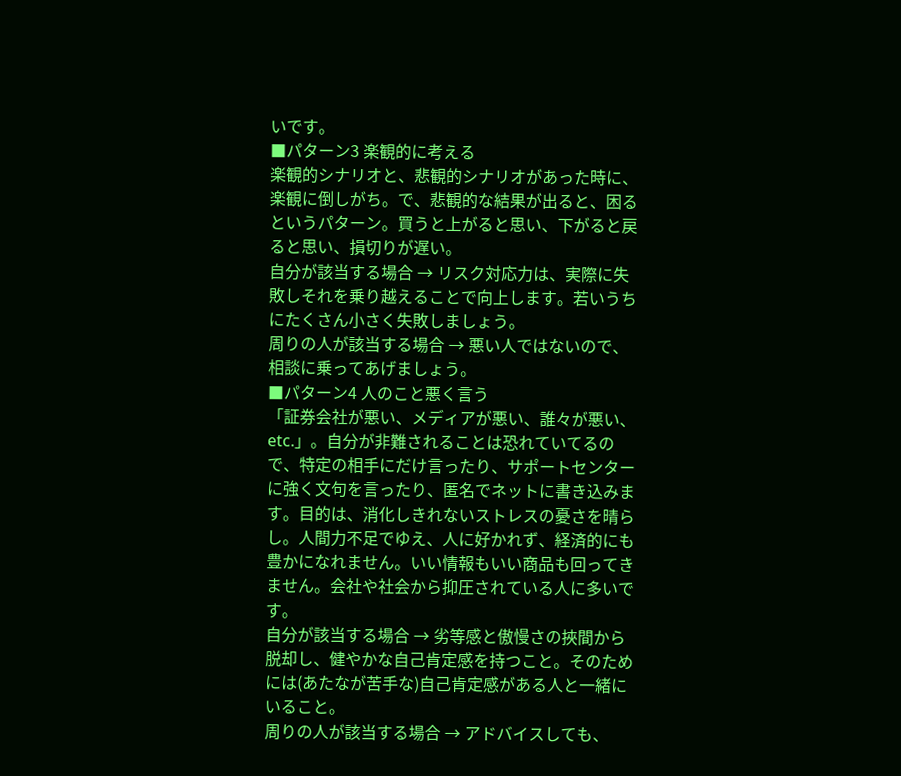いです。
■パターン3 楽観的に考える
楽観的シナリオと、悲観的シナリオがあった時に、楽観に倒しがち。で、悲観的な結果が出ると、困るというパターン。買うと上がると思い、下がると戻ると思い、損切りが遅い。
自分が該当する場合 → リスク対応力は、実際に失敗しそれを乗り越えることで向上します。若いうちにたくさん小さく失敗しましょう。
周りの人が該当する場合 → 悪い人ではないので、相談に乗ってあげましょう。
■パターン4 人のこと悪く言う
「証券会社が悪い、メディアが悪い、誰々が悪い、etc.」。自分が非難されることは恐れていてるので、特定の相手にだけ言ったり、サポートセンターに強く文句を言ったり、匿名でネットに書き込みます。目的は、消化しきれないストレスの憂さを晴らし。人間力不足でゆえ、人に好かれず、経済的にも豊かになれません。いい情報もいい商品も回ってきません。会社や社会から抑圧されている人に多いです。
自分が該当する場合 → 劣等感と傲慢さの挾間から脱却し、健やかな自己肯定感を持つこと。そのためには(あたなが苦手な)自己肯定感がある人と一緒にいること。
周りの人が該当する場合 → アドバイスしても、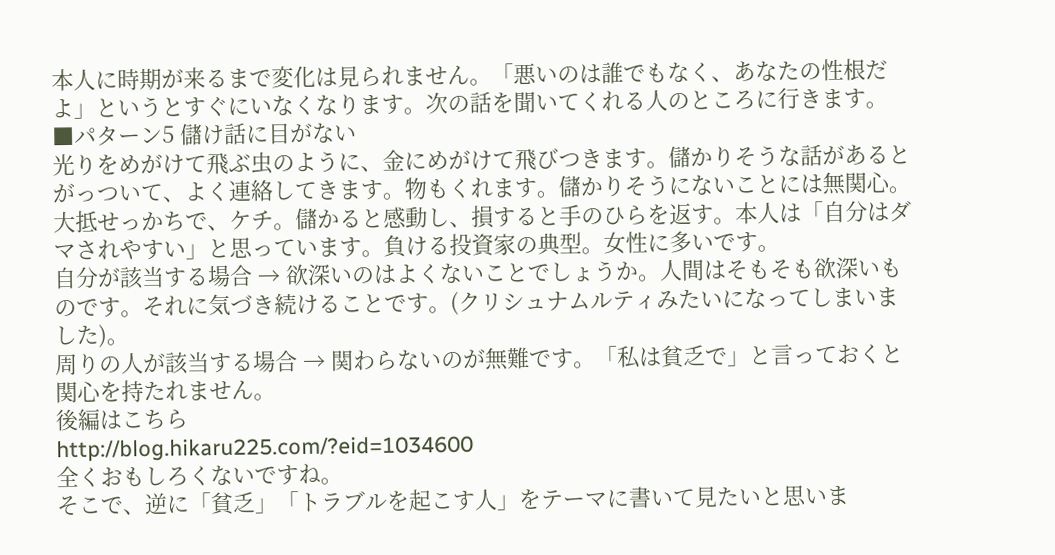本人に時期が来るまで変化は見られません。「悪いのは誰でもなく、あなたの性根だよ」というとすぐにいなくなります。次の話を聞いてくれる人のところに行きます。
■パターン5 儲け話に目がない
光りをめがけて飛ぶ虫のように、金にめがけて飛びつきます。儲かりそうな話があるとがっついて、よく連絡してきます。物もくれます。儲かりそうにないことには無関心。大抵せっかちで、ケチ。儲かると感動し、損すると手のひらを返す。本人は「自分はダマされやすい」と思っています。負ける投資家の典型。女性に多いです。
自分が該当する場合 → 欲深いのはよくないことでしょうか。人間はそもそも欲深いものです。それに気づき続けることです。(クリシュナムルティみたいになってしまいました)。
周りの人が該当する場合 → 関わらないのが無難です。「私は貧乏で」と言っておくと関心を持たれません。
後編はこちら
http://blog.hikaru225.com/?eid=1034600
全くおもしろくないですね。
そこで、逆に「貧乏」「トラブルを起こす人」をテーマに書いて見たいと思いま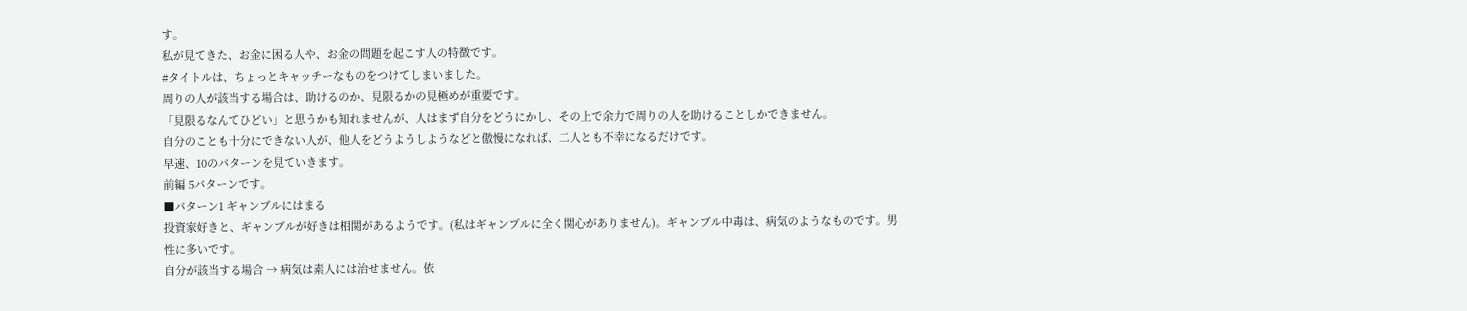す。
私が見てきた、お金に困る人や、お金の問題を起こす人の特徴です。
#タイトルは、ちょっとキャッチーなものをつけてしまいました。
周りの人が該当する場合は、助けるのか、見限るかの見極めが重要です。
「見限るなんてひどい」と思うかも知れませんが、人はまず自分をどうにかし、その上で余力で周りの人を助けることしかできません。
自分のことも十分にできない人が、他人をどうようしようなどと傲慢になれば、二人とも不幸になるだけです。
早速、10のパターンを見ていきます。
前編 5パターンです。
■パターン1 ギャンブルにはまる
投資家好きと、ギャンブルが好きは相関があるようです。(私はギャンプルに全く関心がありません)。ギャンブル中毒は、病気のようなものです。男性に多いです。
自分が該当する場合 → 病気は素人には治せません。依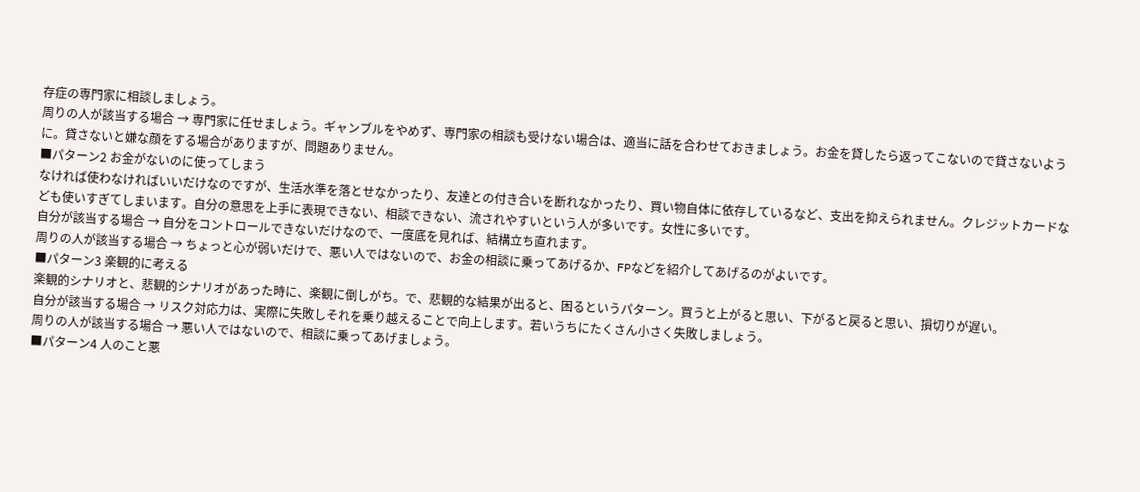存症の専門家に相談しましょう。
周りの人が該当する場合 → 専門家に任せましょう。ギャンブルをやめず、専門家の相談も受けない場合は、適当に話を合わせておきましょう。お金を貸したら返ってこないので貸さないように。貸さないと嫌な顔をする場合がありますが、問題ありません。
■パターン2 お金がないのに使ってしまう
なければ使わなければいいだけなのですが、生活水準を落とせなかったり、友達との付き合いを断れなかったり、買い物自体に依存しているなど、支出を抑えられません。クレジットカードなども使いすぎてしまいます。自分の意思を上手に表現できない、相談できない、流されやすいという人が多いです。女性に多いです。
自分が該当する場合 → 自分をコントロールできないだけなので、一度底を見れば、結構立ち直れます。
周りの人が該当する場合 → ちょっと心が弱いだけで、悪い人ではないので、お金の相談に乗ってあげるか、FPなどを紹介してあげるのがよいです。
■パターン3 楽観的に考える
楽観的シナリオと、悲観的シナリオがあった時に、楽観に倒しがち。で、悲観的な結果が出ると、困るというパターン。買うと上がると思い、下がると戻ると思い、損切りが遅い。
自分が該当する場合 → リスク対応力は、実際に失敗しそれを乗り越えることで向上します。若いうちにたくさん小さく失敗しましょう。
周りの人が該当する場合 → 悪い人ではないので、相談に乗ってあげましょう。
■パターン4 人のこと悪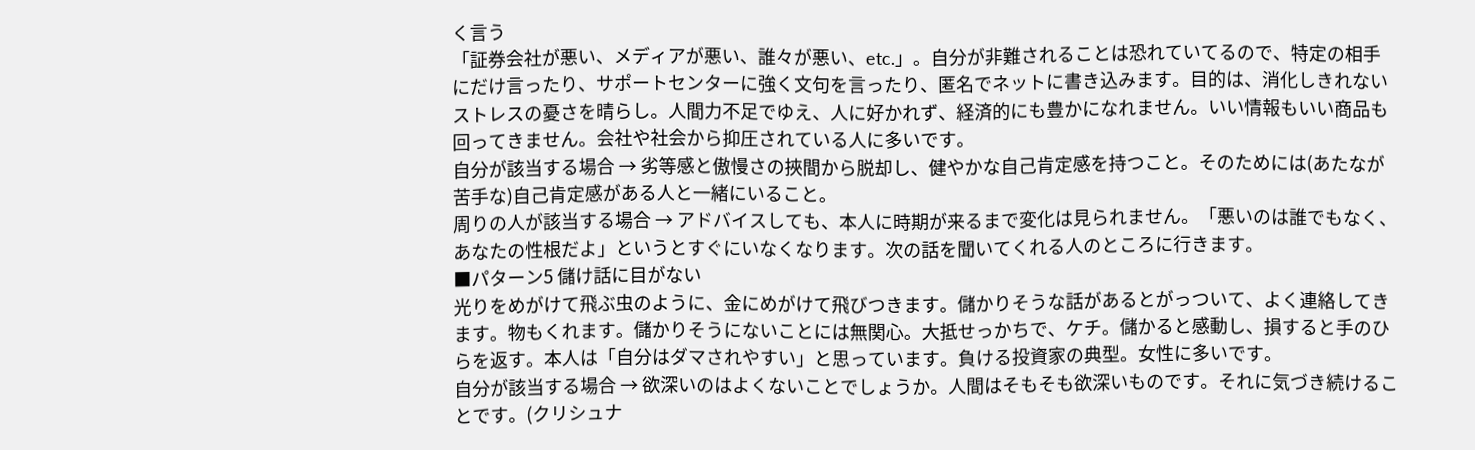く言う
「証券会社が悪い、メディアが悪い、誰々が悪い、etc.」。自分が非難されることは恐れていてるので、特定の相手にだけ言ったり、サポートセンターに強く文句を言ったり、匿名でネットに書き込みます。目的は、消化しきれないストレスの憂さを晴らし。人間力不足でゆえ、人に好かれず、経済的にも豊かになれません。いい情報もいい商品も回ってきません。会社や社会から抑圧されている人に多いです。
自分が該当する場合 → 劣等感と傲慢さの挾間から脱却し、健やかな自己肯定感を持つこと。そのためには(あたなが苦手な)自己肯定感がある人と一緒にいること。
周りの人が該当する場合 → アドバイスしても、本人に時期が来るまで変化は見られません。「悪いのは誰でもなく、あなたの性根だよ」というとすぐにいなくなります。次の話を聞いてくれる人のところに行きます。
■パターン5 儲け話に目がない
光りをめがけて飛ぶ虫のように、金にめがけて飛びつきます。儲かりそうな話があるとがっついて、よく連絡してきます。物もくれます。儲かりそうにないことには無関心。大抵せっかちで、ケチ。儲かると感動し、損すると手のひらを返す。本人は「自分はダマされやすい」と思っています。負ける投資家の典型。女性に多いです。
自分が該当する場合 → 欲深いのはよくないことでしょうか。人間はそもそも欲深いものです。それに気づき続けることです。(クリシュナ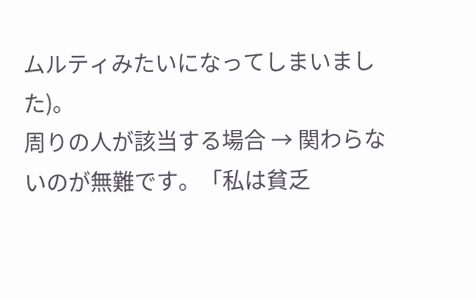ムルティみたいになってしまいました)。
周りの人が該当する場合 → 関わらないのが無難です。「私は貧乏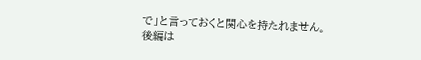で」と言っておくと関心を持たれません。
後編は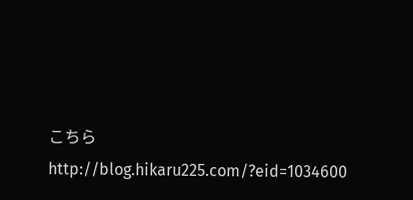こちら
http://blog.hikaru225.com/?eid=1034600